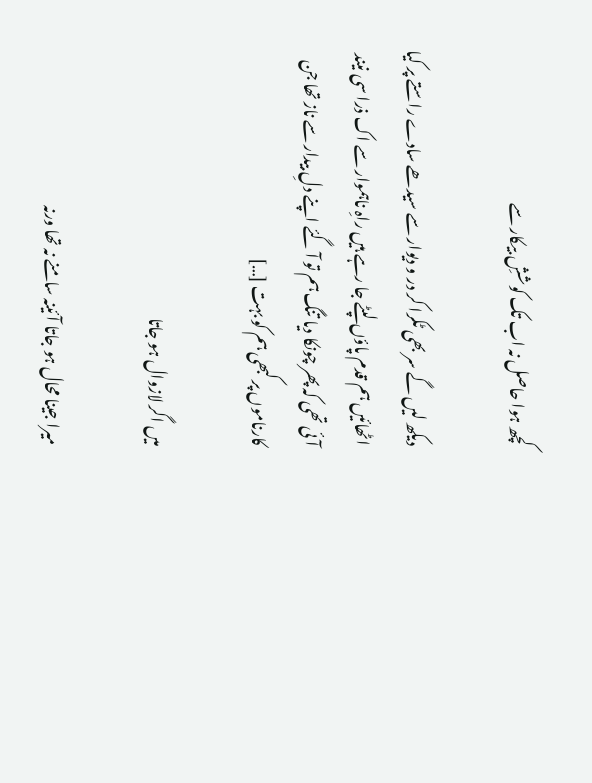کچھ ہوا حاصل نہ اب تک کوششِ بیکار سے

دیکھ لیں گے سر بھی ٹکرا کر در و دیوار سے سیدھے سادے راستے پر کیا اٹھائیں ہم قدم پاؤں لپٹے جا رہے ہیں راہِ ناہموار سے اک ذرا سی نیند آئی تھی کہ پھر چونکا دیا تنگ ہم تو آ گئے اپنے دلِ بیدار سے ناز تھا جن کارناموں پر کبھی ہم کو بہت […]

میں اگر لازوال ہو جاتا

میرا جینا محال ہو جاتا آئینہ سامنے نہ تھا ورنہ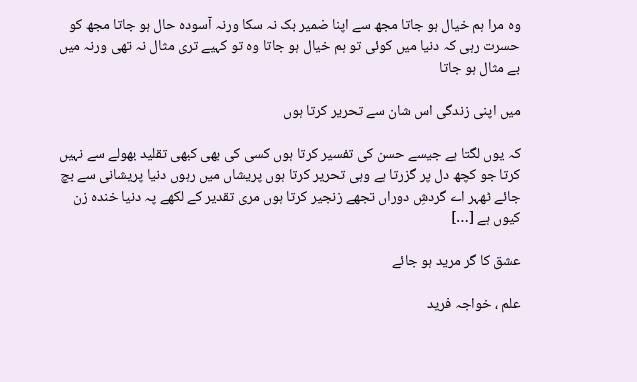وہ مرا ہم خیال ہو جاتا مجھ سے اپنا ضمیر بک نہ سکا ورنہ آسودہ حال ہو جاتا مجھ کو حسرت رہی کہ دنیا میں کوئی تو ہم خیال ہو جاتا وہ تو کہیے تری مثال نہ تھی ورنہ میں بے مثال ہو جاتا

میں اپنی زندگی اس شان سے تحریر کرتا ہوں

کہ یوں لگتا ہے جیسے حسن کی تفسیر کرتا ہوں کسی کی بھی کبھی تقلید بھولے سے نہیں کرتا جو کچھ دل پر گزرتا ہے وہی تحریر کرتا ہوں پریشاں میں رہوں دنیا پریشانی سے بچ جائے ٹھہر اے گردشِ دوراں تجھے زنجیر کرتا ہوں مری تقدیر کے لکھے پہ دنیا خندہ زن کیوں ہے […]

عشق کا گر مرید ہو جائے

علم ، خواجہ فرید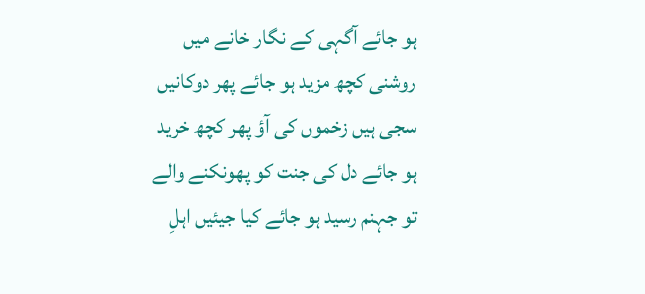ہو جائے آگہی کے نگار خانے میں روشنی کچھ مزید ہو جائے پھر دوکانیں سجی ہیں زخموں کی آؤ پھر کچھ خرید ہو جائے دل کی جنت کو پھونکنے والے تو جہنم رسید ہو جائے کیا جیئیں اہلِ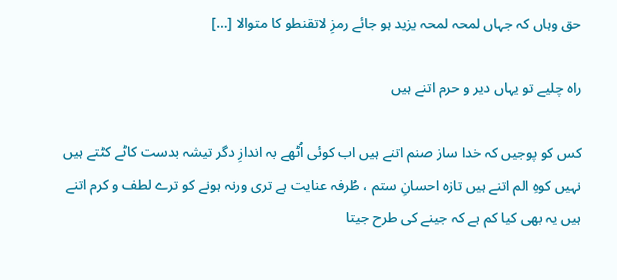حق وہاں کہ جہاں لمحہ لمحہ یزید ہو جائے رمزِ لاتقنطو کا متوالا […]

راہ چلیے تو یہاں دیر و حرم اتنے ہیں

کس کو پوجیں کہ خدا ساز صنم اتنے ہیں اب کوئی اُٹھے بہ اندازِ دگر تیشہ بدست کاٹے کٹتے ہیں نہیں کوہِ الم اتنے ہیں تازہ احسانِ ستم ، طُرفہ عنایت ہے تری ورنہ ہونے کو ترے لطف و کرم اتنے ہیں یہ بھی کیا کم ہے کہ جینے کی طرح جیتا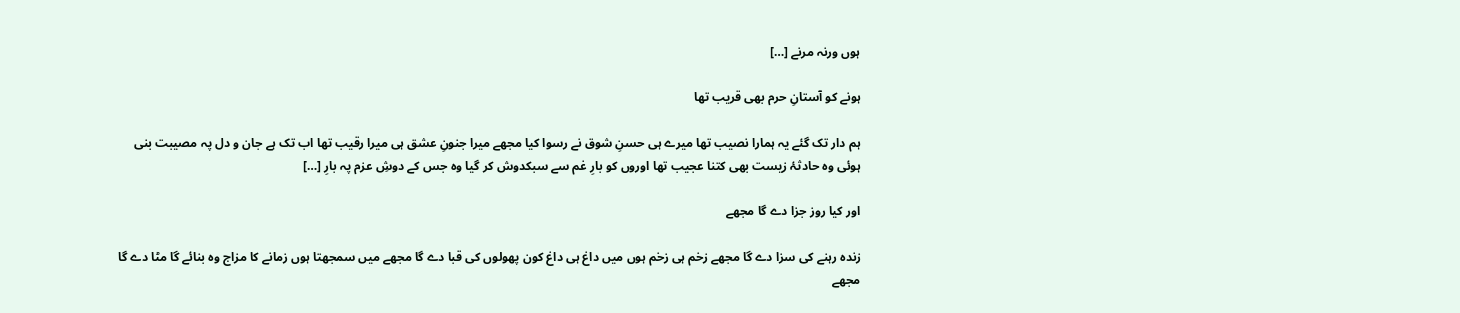ہوں ورنہ مرنے […]

ہونے کو آستانِ حرم بھی قریب تھا

ہم دار تک گئے یہ ہمارا نصیب تھا میرے ہی حسنِ شوق نے رسوا کیا مجھے میرا جنونِ عشق ہی میرا رقیب تھا اب تک ہے جان و دل پہ مصیبت بنی ہوئی وہ حادثۂ زیست بھی کتنا عجیب تھا اوروں کو بارِ غم سے سبکدوش کر گیا وہ جس کے دوشِ عزم پہ بارِ […]

اور کیا روز جزا دے گا مجھے

زندہ رہنے کی سزا دے گا مجھے زخم ہی زخم ہوں میں داغ ہی داغ کون پھولوں کی قبا دے گا مجھے میں سمجھتا ہوں زمانے کا مزاج وہ بنائے گا مٹا دے گا مجھے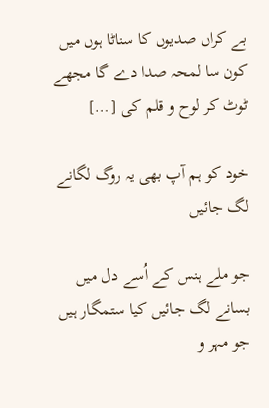بے کراں صدیوں کا سناٹا ہوں میں کون سا لمحہ صدا دے گا مجھے ٹوٹ کر لوح و قلم کی […]

خود کو ہم آپ بھی یہ روگ لگانے لگ جائیں

جو ملے ہنس کے اُسے دل میں بسانے لگ جائیں کیا ستمگار ہیں جو مہر و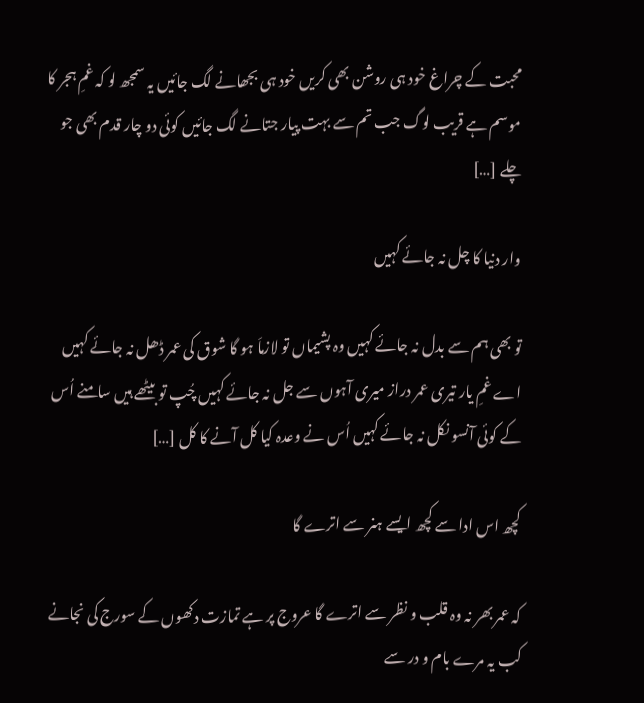محبت کے چراغ خود ہی روشن بھی کریں خود ہی بجھانے لگ جائیں یہ سمجھ لو کہ غمِ ہجر کا موسم ہے قریب لوگ جب تم سے بہت پیار جتانے لگ جائیں کوئی دو چار قدم بھی جو چلے […]

وار دنیا کا چل نہ جائے کہیں

تو بھی ہم سے بدل نہ جائے کہیں وہ پشیماں تو لازماَ ہو گا شوق کی عمر ڈھل نہ جائے کہیں اے غمِ یار تیری عمر دراز میری آہوں سے جل نہ جائے کہیں چُپ تو بیٹھے ہیں سامنے اُس کے کوئی آنسو نکل نہ جائے کہیں اُس نے وعدہ کیا کل آنے کا کل […]

کچھ اس ادا سے کچھ ایسے ہنر سے اترے گا

کہ عمر بھر نہ وہ قلب و نظر سے اترے گا عروج پر ہے تمازت دکھوں کے سورج کی نجانے کب یہ مرے بام و در سے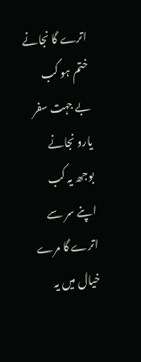اترے گا نجانے ختم ہو کب بے جہت سفر یارو نجانے بوجھ یہ کب اپنے سر سے اترے گا مرے خیال میں یہ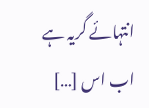انتہائے گریہ ہے اب اس […]